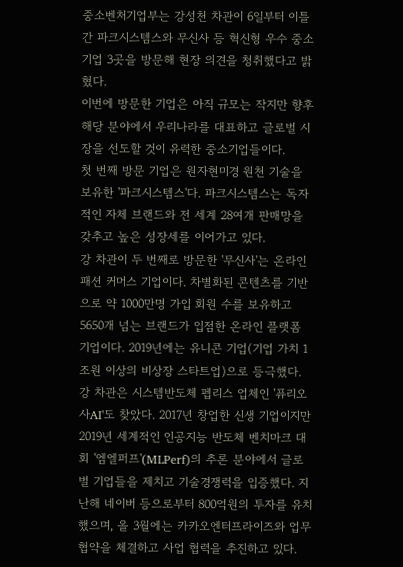중소벤처기업부는 강성천 차관이 6일부터 이틀간 파크시스템스와 무신사 등 혁신형 우수 중소기업 3곳을 방문해 현장 의견을 청취했다고 밝혔다.
이번에 방문한 기업은 아직 규모는 작지만 향후 해당 분야에서 우리나라를 대표하고 글로벌 시장을 선도할 것이 유력한 중소기업들이다.
첫 번째 방문 기업은 원자현미경 원천 기술을 보유한 '파크시스템스'다. 파크시스템스는 독자적인 자체 브랜드와 전 세계 28여개 판매망을 갖추고 높은 성장세를 이어가고 있다.
강 차관이 두 번째로 방문한 '무신사'는 온라인 패션 커머스 기업이다. 차별화된 콘텐츠를 기반으로 약 1000만명 가입 회원 수를 보유하고 5650개 넘는 브랜드가 입점한 온라인 플랫폼 기업이다. 2019년에는 유니콘 기업(기업 가치 1조원 이상의 비상장 스타트업)으로 등극했다.
강 차관은 시스템반도체 펩리스 업체인 '퓨리오사AI'도 찾았다. 2017년 창업한 신생 기업이지만 2019년 세계적인 인공지능 반도체 벤치마크 대회 '엠엘퍼프'(MLPerf)의 추론 분야에서 글로벌 기업들을 제치고 기술경쟁력을 입증했다. 지난해 네이버 등으로부터 800억원의 투자를 유치했으며, 올 3월에는 카카오엔터프라이즈와 업무협약을 체결하고 사업 협력을 추진하고 있다.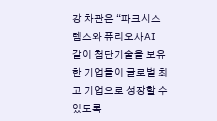강 차관은 “파크시스템스와 퓨리오사AI 같이 첨단기술을 보유한 기업들이 글로벌 최고 기업으로 성장할 수 있도록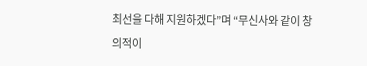최선을 다해 지원하겠다”며 “무신사와 같이 창의적이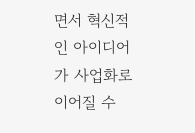면서 혁신적인 아이디어가 사업화로 이어질 수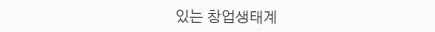있는 창업생태계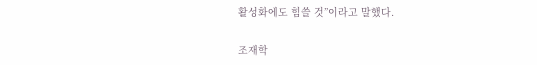활성화에도 힘쓸 것”이라고 말했다.

조재학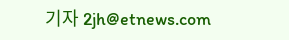기자 2jh@etnews.com